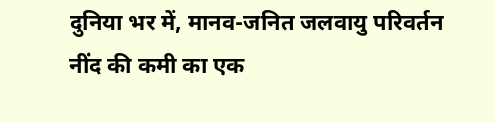दुनिया भर में, मानव-जनित जलवायु परिवर्तन नींद की कमी का एक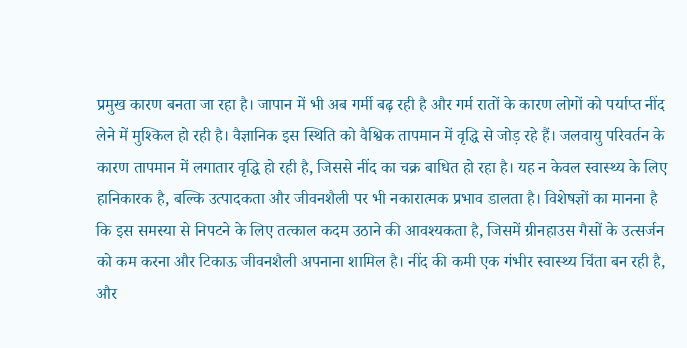प्रमुख कारण बनता जा रहा है। जापान में भी अब गर्मी बढ़ रही है और गर्म रातों के कारण लोगों को पर्याप्त नींद लेने में मुश्किल हो रही है। वैज्ञानिक इस स्थिति को वैश्विक तापमान में वृद्धि से जोड़ रहे हैं। जलवायु परिवर्तन के कारण तापमान में लगातार वृद्धि हो रही है, जिससे नींद का चक्र बाधित हो रहा है। यह न केवल स्वास्थ्य के लिए हानिकारक है, बल्कि उत्पादकता और जीवनशैली पर भी नकारात्मक प्रभाव डालता है। विशेषज्ञों का मानना है कि इस समस्या से निपटने के लिए तत्काल कदम उठाने की आवश्यकता है, जिसमें ग्रीनहाउस गैसों के उत्सर्जन को कम करना और टिकाऊ जीवनशैली अपनाना शामिल है। नींद की कमी एक गंभीर स्वास्थ्य चिंता बन रही है, और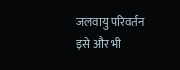जलवायु परिवर्तन इसे और भी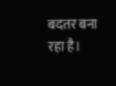बदतर बना रहा है।